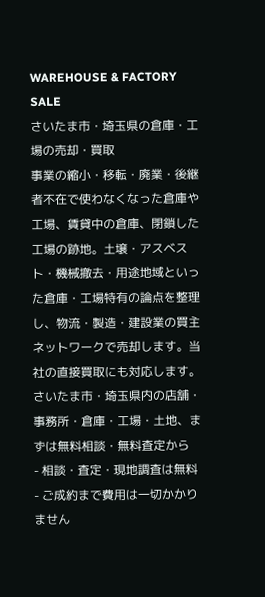WAREHOUSE & FACTORY SALE
さいたま市・埼玉県の倉庫・工場の売却・買取
事業の縮小・移転・廃業・後継者不在で使わなくなった倉庫や工場、賃貸中の倉庫、閉鎖した工場の跡地。土壌・アスベスト・機械撤去・用途地域といった倉庫・工場特有の論点を整理し、物流・製造・建設業の買主ネットワークで売却します。当社の直接買取にも対応します。
さいたま市・埼玉県内の店舗・事務所・倉庫・工場・土地、まずは無料相談・無料査定から
- 相談・査定・現地調査は無料
- ご成約まで費用は一切かかりません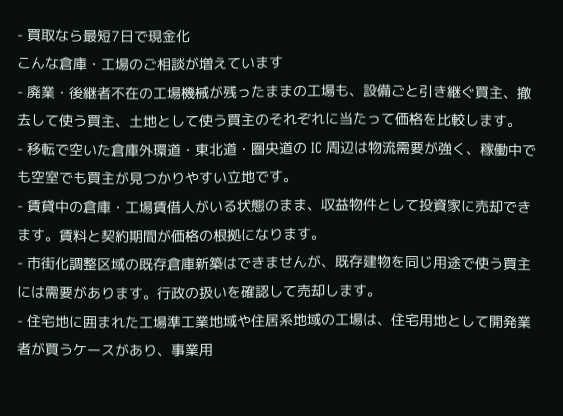- 買取なら最短7日で現金化
こんな倉庫・工場のご相談が増えています
- 廃業・後継者不在の工場機械が残ったままの工場も、設備ごと引き継ぐ買主、撤去して使う買主、土地として使う買主のそれぞれに当たって価格を比較します。
- 移転で空いた倉庫外環道・東北道・圏央道の IC 周辺は物流需要が強く、稼働中でも空室でも買主が見つかりやすい立地です。
- 賃貸中の倉庫・工場賃借人がいる状態のまま、収益物件として投資家に売却できます。賃料と契約期間が価格の根拠になります。
- 市街化調整区域の既存倉庫新築はできませんが、既存建物を同じ用途で使う買主には需要があります。行政の扱いを確認して売却します。
- 住宅地に囲まれた工場準工業地域や住居系地域の工場は、住宅用地として開発業者が買うケースがあり、事業用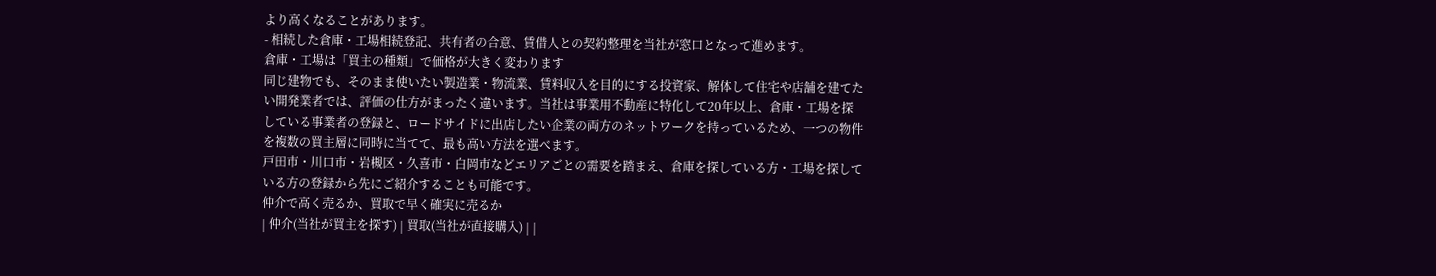より高くなることがあります。
- 相続した倉庫・工場相続登記、共有者の合意、賃借人との契約整理を当社が窓口となって進めます。
倉庫・工場は「買主の種類」で価格が大きく変わります
同じ建物でも、そのまま使いたい製造業・物流業、賃料収入を目的にする投資家、解体して住宅や店舗を建てたい開発業者では、評価の仕方がまったく違います。当社は事業用不動産に特化して20年以上、倉庫・工場を探している事業者の登録と、ロードサイドに出店したい企業の両方のネットワークを持っているため、一つの物件を複数の買主層に同時に当てて、最も高い方法を選べます。
戸田市・川口市・岩槻区・久喜市・白岡市などエリアごとの需要を踏まえ、倉庫を探している方・工場を探している方の登録から先にご紹介することも可能です。
仲介で高く売るか、買取で早く確実に売るか
| 仲介(当社が買主を探す) | 買取(当社が直接購入) | |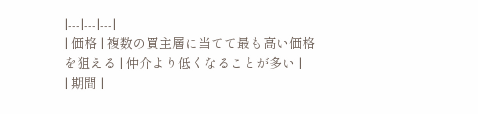|---|---|---|
| 価格 | 複数の買主層に当てて最も高い価格を狙える | 仲介より低くなることが多い |
| 期間 |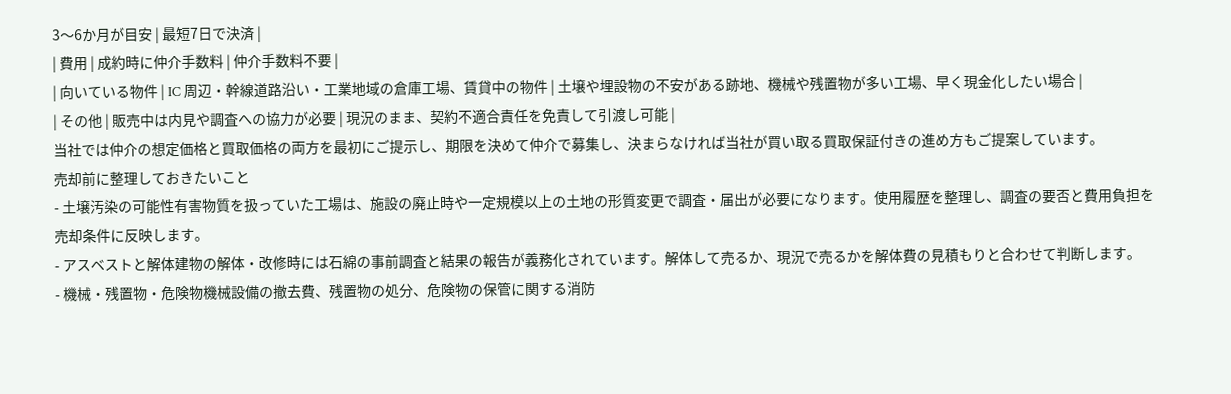3〜6か月が目安 | 最短7日で決済 |
| 費用 | 成約時に仲介手数料 | 仲介手数料不要 |
| 向いている物件 | IC 周辺・幹線道路沿い・工業地域の倉庫工場、賃貸中の物件 | 土壌や埋設物の不安がある跡地、機械や残置物が多い工場、早く現金化したい場合 |
| その他 | 販売中は内見や調査への協力が必要 | 現況のまま、契約不適合責任を免責して引渡し可能 |
当社では仲介の想定価格と買取価格の両方を最初にご提示し、期限を決めて仲介で募集し、決まらなければ当社が買い取る買取保証付きの進め方もご提案しています。
売却前に整理しておきたいこと
- 土壌汚染の可能性有害物質を扱っていた工場は、施設の廃止時や一定規模以上の土地の形質変更で調査・届出が必要になります。使用履歴を整理し、調査の要否と費用負担を売却条件に反映します。
- アスベストと解体建物の解体・改修時には石綿の事前調査と結果の報告が義務化されています。解体して売るか、現況で売るかを解体費の見積もりと合わせて判断します。
- 機械・残置物・危険物機械設備の撤去費、残置物の処分、危険物の保管に関する消防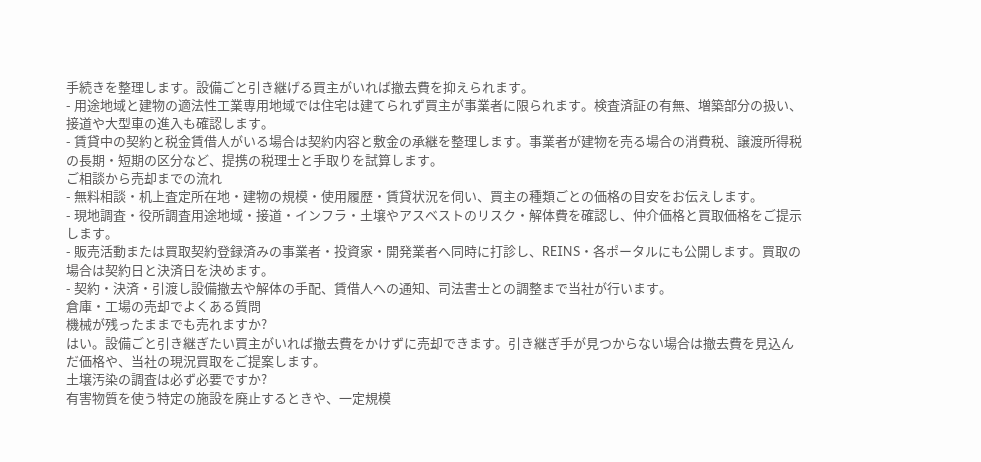手続きを整理します。設備ごと引き継げる買主がいれば撤去費を抑えられます。
- 用途地域と建物の適法性工業専用地域では住宅は建てられず買主が事業者に限られます。検査済証の有無、増築部分の扱い、接道や大型車の進入も確認します。
- 賃貸中の契約と税金賃借人がいる場合は契約内容と敷金の承継を整理します。事業者が建物を売る場合の消費税、譲渡所得税の長期・短期の区分など、提携の税理士と手取りを試算します。
ご相談から売却までの流れ
- 無料相談・机上査定所在地・建物の規模・使用履歴・賃貸状況を伺い、買主の種類ごとの価格の目安をお伝えします。
- 現地調査・役所調査用途地域・接道・インフラ・土壌やアスベストのリスク・解体費を確認し、仲介価格と買取価格をご提示します。
- 販売活動または買取契約登録済みの事業者・投資家・開発業者へ同時に打診し、REINS・各ポータルにも公開します。買取の場合は契約日と決済日を決めます。
- 契約・決済・引渡し設備撤去や解体の手配、賃借人への通知、司法書士との調整まで当社が行います。
倉庫・工場の売却でよくある質問
機械が残ったままでも売れますか?
はい。設備ごと引き継ぎたい買主がいれば撤去費をかけずに売却できます。引き継ぎ手が見つからない場合は撤去費を見込んだ価格や、当社の現況買取をご提案します。
土壌汚染の調査は必ず必要ですか?
有害物質を使う特定の施設を廃止するときや、一定規模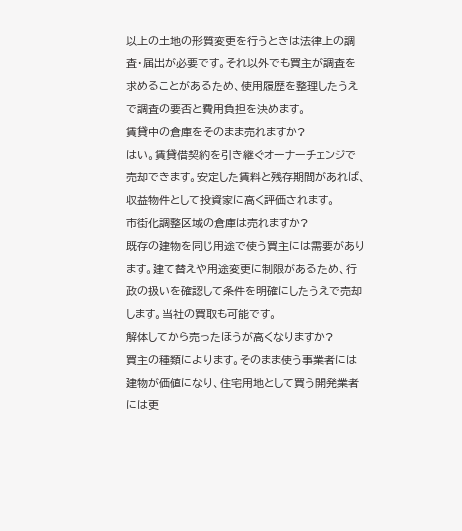以上の土地の形質変更を行うときは法律上の調査・届出が必要です。それ以外でも買主が調査を求めることがあるため、使用履歴を整理したうえで調査の要否と費用負担を決めます。
賃貸中の倉庫をそのまま売れますか?
はい。賃貸借契約を引き継ぐオーナーチェンジで売却できます。安定した賃料と残存期間があれば、収益物件として投資家に高く評価されます。
市街化調整区域の倉庫は売れますか?
既存の建物を同じ用途で使う買主には需要があります。建て替えや用途変更に制限があるため、行政の扱いを確認して条件を明確にしたうえで売却します。当社の買取も可能です。
解体してから売ったほうが高くなりますか?
買主の種類によります。そのまま使う事業者には建物が価値になり、住宅用地として買う開発業者には更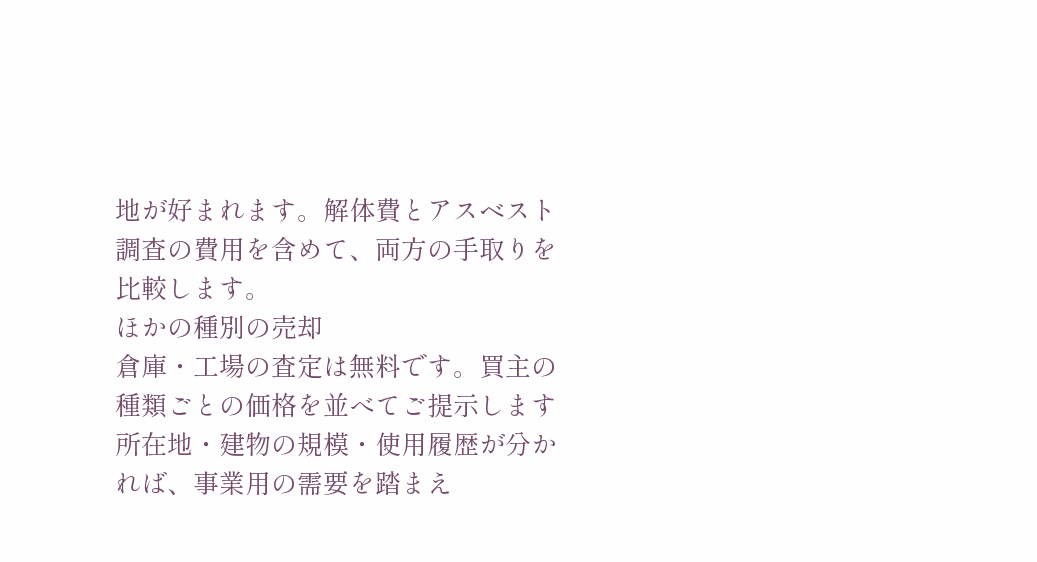地が好まれます。解体費とアスベスト調査の費用を含めて、両方の手取りを比較します。
ほかの種別の売却
倉庫・工場の査定は無料です。買主の種類ごとの価格を並べてご提示します
所在地・建物の規模・使用履歴が分かれば、事業用の需要を踏まえ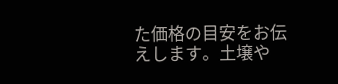た価格の目安をお伝えします。土壌や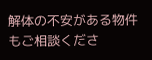解体の不安がある物件もご相談くださ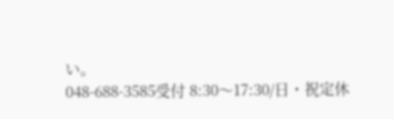い。
048-688-3585受付 8:30〜17:30/日・祝定休